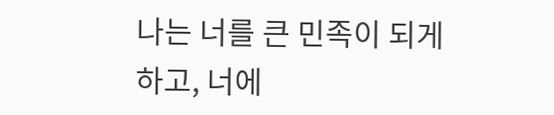나는 너를 큰 민족이 되게
하고, 너에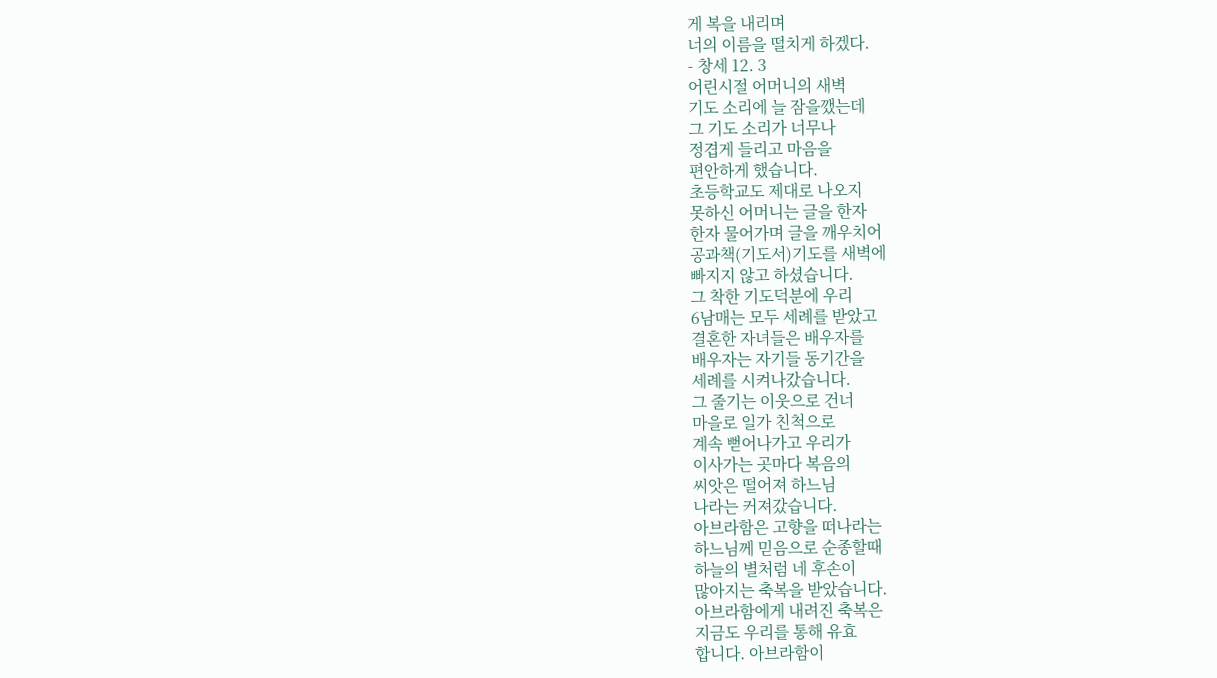게 복을 내리며
너의 이름을 떨치게 하겠다.
- 창세 12. 3
어린시절 어머니의 새벽
기도 소리에 늘 잠을깼는데
그 기도 소리가 너무나
정겹게 들리고 마음을
편안하게 했습니다.
초등학교도 제대로 나오지
못하신 어머니는 글을 한자
한자 물어가며 글을 깨우치어
공과책(기도서)기도를 새벽에
빠지지 않고 하셨습니다.
그 착한 기도덕분에 우리
6남매는 모두 세례를 받았고
결혼한 자녀들은 배우자를
배우자는 자기들 동기간을
세례를 시켜나갔습니다.
그 줄기는 이웃으로 건너
마을로 일가 친척으로
계속 뻗어나가고 우리가
이사가는 곳마다 복음의
씨앗은 떨어져 하느님
나라는 커져갔습니다.
아브라함은 고향을 떠나라는
하느님께 믿음으로 순종할때
하늘의 별처럼 네 후손이
많아지는 축복을 받았습니다.
아브라함에게 내려진 축복은
지금도 우리를 통해 유효
합니다. 아브라함이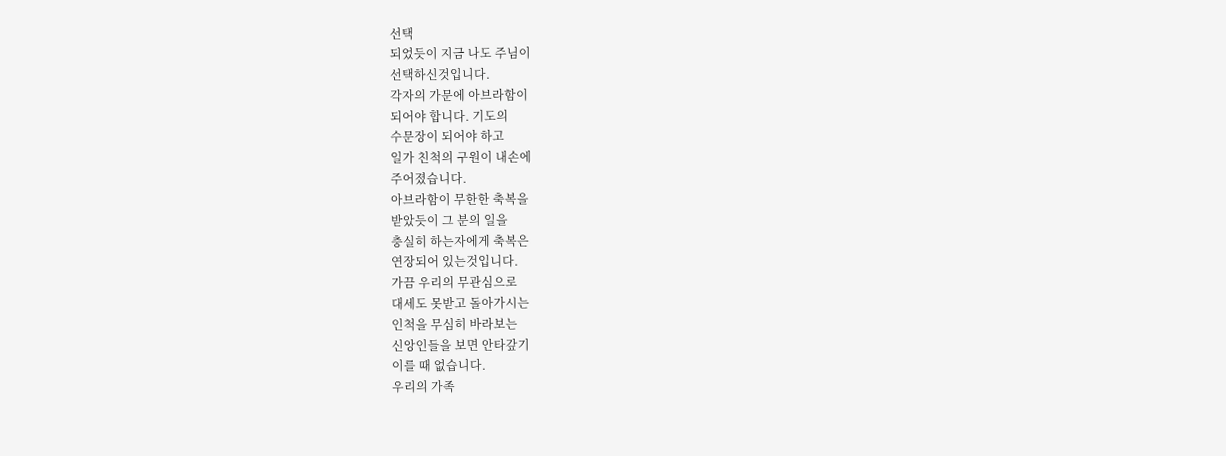선택
되었듯이 지금 나도 주님이
선택하신것입니다.
각자의 가문에 아브라함이
되어야 합니다. 기도의
수문장이 되어야 하고
일가 친척의 구원이 내손에
주어졌습니다.
아브라함이 무한한 축복을
받았듯이 그 분의 일을
충실히 하는자에게 축복은
연장되어 있는것입니다.
가끔 우리의 무관심으로
대세도 못받고 돌아가시는
인척을 무심히 바라보는
신앙인들을 보면 안타갚기
이를 때 없습니다.
우리의 가족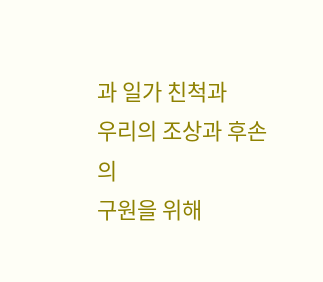과 일가 친척과
우리의 조상과 후손의
구원을 위해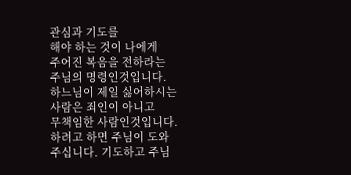관심과 기도를
해야 하는 것이 나에게
주어진 복음을 전하라는
주님의 명령인것입니다.
하느님이 제일 싫어하시는
사람은 죄인이 아니고
무책임한 사람인것입니다.
하려고 하면 주님이 도와
주십니다. 기도하고 주님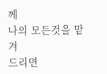께
나의 모든것을 맡겨
드리면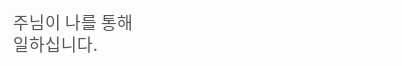주님이 나를 통해
일하십니다.